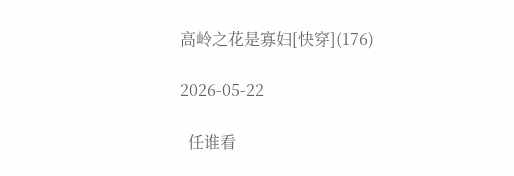高岭之花是寡妇[快穿](176)

2026-05-22

  任谁看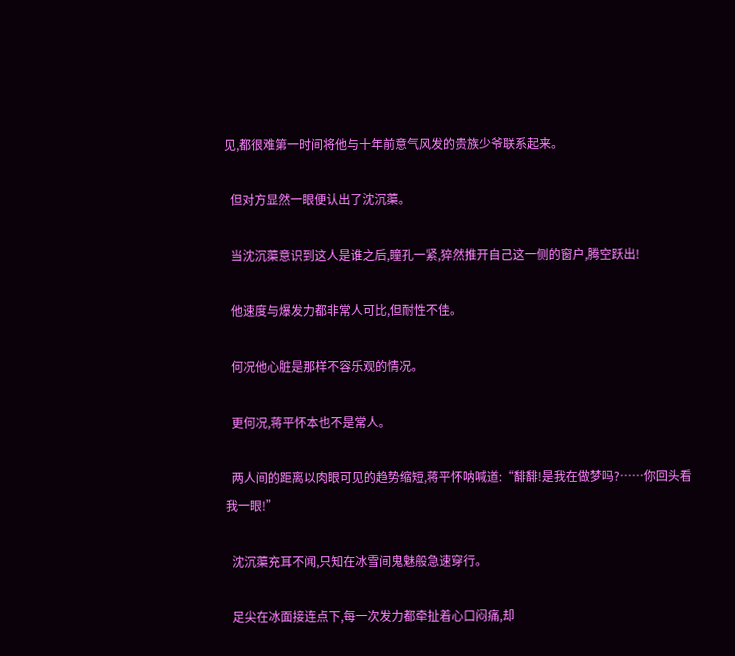见,都很难第一时间将他与十年前意气风发的贵族少爷联系起来。

  但对方显然一眼便认出了沈沉蕖。

  当沈沉蕖意识到这人是谁之后,瞳孔一紧,猝然推开自己这一侧的窗户,腾空跃出!

  他速度与爆发力都非常人可比,但耐性不佳。

  何况他心脏是那样不容乐观的情况。

  更何况,蒋平怀本也不是常人。

  两人间的距离以肉眼可见的趋势缩短,蒋平怀呐喊道:“馡馡!是我在做梦吗?……你回头看我一眼!”

  沈沉蕖充耳不闻,只知在冰雪间鬼魅般急速穿行。

  足尖在冰面接连点下,每一次发力都牵扯着心口闷痛,却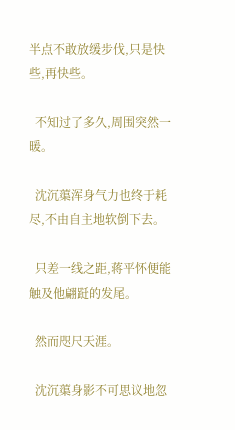半点不敢放缓步伐,只是快些,再快些。

  不知过了多久,周围突然一暖。

  沈沉蕖浑身气力也终于耗尽,不由自主地软倒下去。

  只差一线之距,蒋平怀便能触及他翩跹的发尾。

  然而咫尺天涯。

  沈沉蕖身影不可思议地忽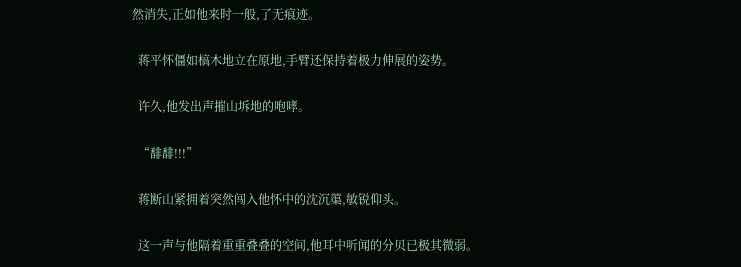然消失,正如他来时一般,了无痕迹。

  蒋平怀僵如槁木地立在原地,手臂还保持着极力伸展的姿势。

  许久,他发出声摧山坼地的咆哮。

  “馡馡!!!”

  蒋断山紧拥着突然闯入他怀中的沈沉蕖,敏锐仰头。

  这一声与他隔着重重叠叠的空间,他耳中听闻的分贝已极其微弱。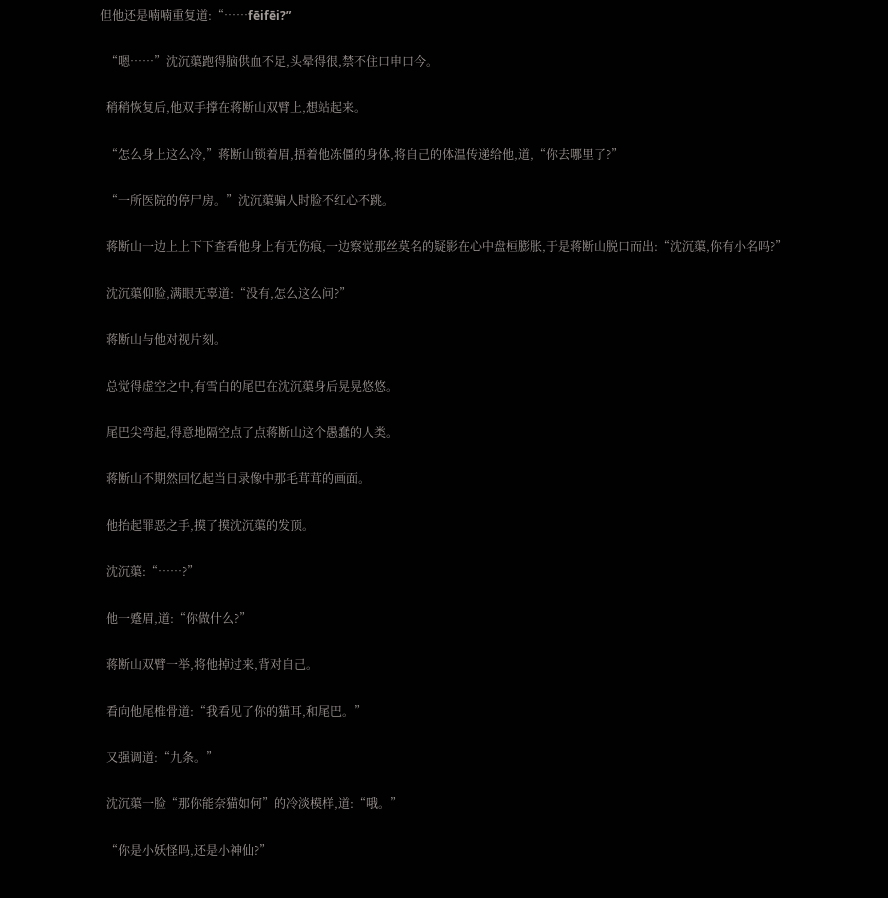但他还是喃喃重复道:“……fēifēi?”

  “嗯……”沈沉蕖跑得脑供血不足,头晕得很,禁不住口申口今。

  稍稍恢复后,他双手撑在蒋断山双臂上,想站起来。

  “怎么身上这么冷,”蒋断山锁着眉,捂着他冻僵的身体,将自己的体温传递给他,道,“你去哪里了?”

  “一所医院的停尸房。”沈沉蕖骗人时脸不红心不跳。

  蒋断山一边上上下下查看他身上有无伤痕,一边察觉那丝莫名的疑影在心中盘桓膨胀,于是蒋断山脱口而出:“沈沉蕖,你有小名吗?”

  沈沉蕖仰脸,满眼无辜道:“没有,怎么这么问?”

  蒋断山与他对视片刻。

  总觉得虚空之中,有雪白的尾巴在沈沉蕖身后晃晃悠悠。

  尾巴尖弯起,得意地隔空点了点蒋断山这个愚蠢的人类。

  蒋断山不期然回忆起当日录像中那毛茸茸的画面。

  他抬起罪恶之手,摸了摸沈沉蕖的发顶。

  沈沉蕖:“……?”

  他一蹙眉,道:“你做什么?”

  蒋断山双臂一举,将他掉过来,背对自己。

  看向他尾椎骨道:“我看见了你的猫耳,和尾巴。”

  又强调道:“九条。”

  沈沉蕖一脸“那你能奈猫如何”的冷淡模样,道:“哦。”

  “你是小妖怪吗,还是小神仙?”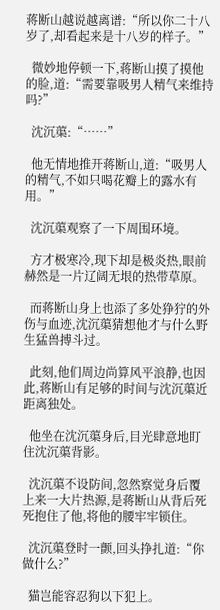蒋断山越说越离谱:“所以你二十八岁了,却看起来是十八岁的样子。”

  微妙地停顿一下,蒋断山摸了摸他的脸,道:“需要靠吸男人精气来维持吗?”

  沈沉蕖:“……”

  他无情地推开蒋断山,道:“吸男人的精气,不如只喝花瓣上的露水有用。”

  沈沉蕖观察了一下周围环境。

  方才极寒冷,现下却是极炎热,眼前赫然是一片辽阔无垠的热带草原。

  而蒋断山身上也添了多处狰狞的外伤与血迹,沈沉蕖猜想他才与什么野生猛兽搏斗过。

  此刻,他们周边尚算风平浪静,也因此,蒋断山有足够的时间与沈沉蕖近距离独处。

  他坐在沈沉蕖身后,目光肆意地盯住沈沉蕖背影。

  沈沉蕖不设防间,忽然察觉身后覆上来一大片热源,是蒋断山从背后死死抱住了他,将他的腰牢牢锁住。

  沈沉蕖登时一颤,回头挣扎道:“你做什么?”

  猫岂能容忍狗以下犯上。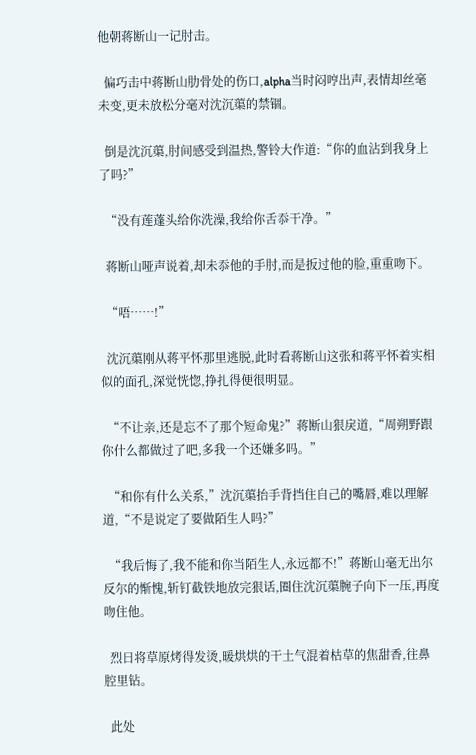他朝蒋断山一记肘击。

  偏巧击中蒋断山肋骨处的伤口,alpha当时闷哼出声,表情却丝毫未变,更未放松分毫对沈沉蕖的禁锢。

  倒是沈沉蕖,肘间感受到温热,警铃大作道:“你的血沾到我身上了吗?”

  “没有莲蓬头给你洗澡,我给你舌忝干净。”

  蒋断山哑声说着,却未忝他的手肘,而是扳过他的脸,重重吻下。

  “唔……!”

  沈沉蕖刚从蒋平怀那里逃脱,此时看蒋断山这张和蒋平怀着实相似的面孔,深觉恍惚,挣扎得便很明显。

  “不让亲,还是忘不了那个短命鬼?”蒋断山狠戾道,“周朔野跟你什么都做过了吧,多我一个还嫌多吗。”

  “和你有什么关系,”沈沉蕖抬手背挡住自己的嘴唇,难以理解道,“不是说定了要做陌生人吗?”

  “我后悔了,我不能和你当陌生人,永远都不!”蒋断山毫无出尔反尔的惭愧,斩钉截铁地放完狠话,圈住沈沉蕖腕子向下一压,再度吻住他。

  烈日将草原烤得发烫,暖烘烘的干土气混着枯草的焦甜香,往鼻腔里钻。

  此处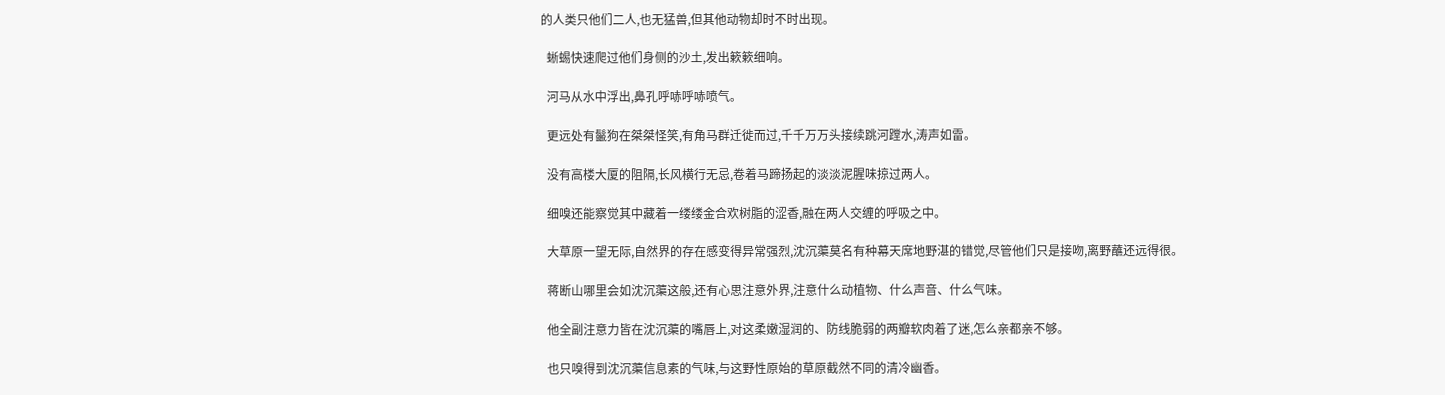的人类只他们二人,也无猛兽,但其他动物却时不时出现。

  蜥蜴快速爬过他们身侧的沙土,发出簌簌细响。

  河马从水中浮出,鼻孔呼哧呼哧喷气。

  更远处有鬣狗在桀桀怪笑,有角马群迁徙而过,千千万万头接续跳河蹚水,涛声如雷。

  没有高楼大厦的阻隔,长风横行无忌,卷着马蹄扬起的淡淡泥腥味掠过两人。

  细嗅还能察觉其中藏着一缕缕金合欢树脂的涩香,融在两人交缠的呼吸之中。

  大草原一望无际,自然界的存在感变得异常强烈,沈沉蕖莫名有种幕天席地野湛的错觉,尽管他们只是接吻,离野蘸还远得很。

  蒋断山哪里会如沈沉蕖这般,还有心思注意外界,注意什么动植物、什么声音、什么气味。

  他全副注意力皆在沈沉蕖的嘴唇上,对这柔嫩湿润的、防线脆弱的两瓣软肉着了迷,怎么亲都亲不够。

  也只嗅得到沈沉蕖信息素的气味,与这野性原始的草原截然不同的清冷幽香。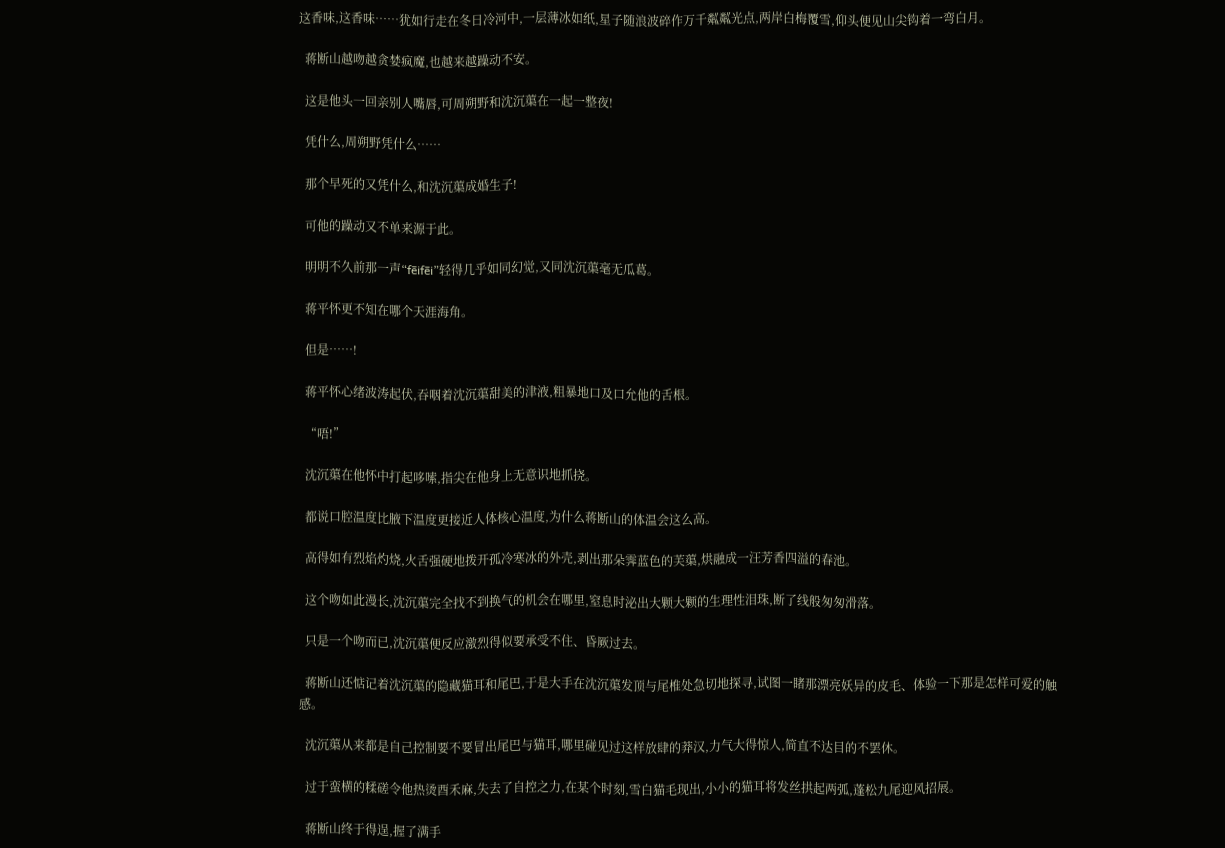这香味,这香味……犹如行走在冬日冷河中,一层薄冰如纸,星子随浪波碎作万千粼粼光点,两岸白梅覆雪,仰头便见山尖钩着一弯白月。

  蒋断山越吻越贪婪疯魔,也越来越躁动不安。

  这是他头一回亲别人嘴唇,可周朔野和沈沉蕖在一起一整夜!

  凭什么,周朔野凭什么……

  那个早死的又凭什么,和沈沉蕖成婚生子!

  可他的躁动又不单来源于此。

  明明不久前那一声“fēifēi”轻得几乎如同幻觉,又同沈沉蕖毫无瓜葛。

  蒋平怀更不知在哪个天涯海角。

  但是……!

  蒋平怀心绪波涛起伏,吞咽着沈沉蕖甜美的津液,粗暴地口及口允他的舌根。

  “唔!”

  沈沉蕖在他怀中打起哆嗦,指尖在他身上无意识地抓挠。

  都说口腔温度比腋下温度更接近人体核心温度,为什么蒋断山的体温会这么高。

  高得如有烈焰灼烧,火舌强硬地拨开孤冷寒冰的外壳,剥出那朵霁蓝色的芙蕖,烘融成一汪芳香四溢的春池。

  这个吻如此漫长,沈沉蕖完全找不到换气的机会在哪里,窒息时泌出大颗大颗的生理性泪珠,断了线般匆匆滑落。

  只是一个吻而已,沈沉蕖便反应激烈得似要承受不住、昏厥过去。

  蒋断山还惦记着沈沉蕖的隐藏猫耳和尾巴,于是大手在沈沉蕖发顶与尾椎处急切地探寻,试图一睹那漂亮妖异的皮毛、体验一下那是怎样可爱的触感。

  沈沉蕖从来都是自己控制要不要冒出尾巴与猫耳,哪里碰见过这样放肆的莽汉,力气大得惊人,简直不达目的不罢休。

  过于蛮横的糅磋令他热烫酉禾麻,失去了自控之力,在某个时刻,雪白猫毛现出,小小的猫耳将发丝拱起两弧,蓬松九尾迎风招展。

  蒋断山终于得逞,握了满手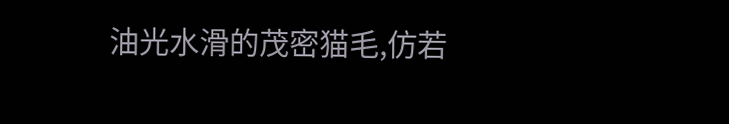油光水滑的茂密猫毛,仿若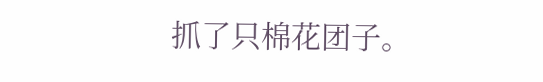抓了只棉花团子。